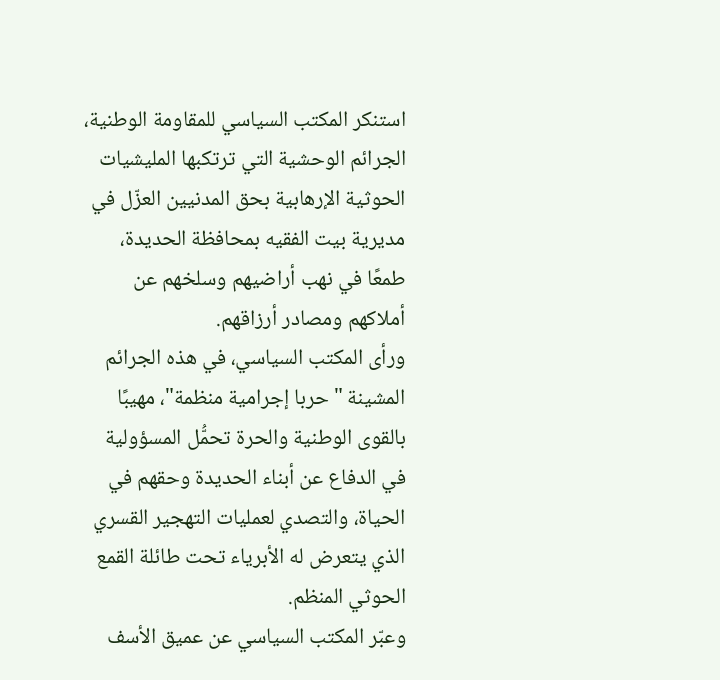استنكر المكتب السياسي للمقاومة الوطنية، الجرائم الوحشية التي ترتكبها المليشيات الحوثية الإرهابية بحق المدنيين العزّل في مديرية بيت الفقيه بمحافظة الحديدة، طمعًا في نهب أراضيهم وسلخهم عن أملاكهم ومصادر أرزاقهم.
ورأى المكتب السياسي، في هذه الجرائم المشينة "حربا إجرامية منظمة"، مهيبًا بالقوى الوطنية والحرة تحمُّل المسؤولية في الدفاع عن أبناء الحديدة وحقهم في الحياة، والتصدي لعمليات التهجير القسري الذي يتعرض له الأبرياء تحت طائلة القمع الحوثي المنظم.
وعبّر المكتب السياسي عن عميق الأسف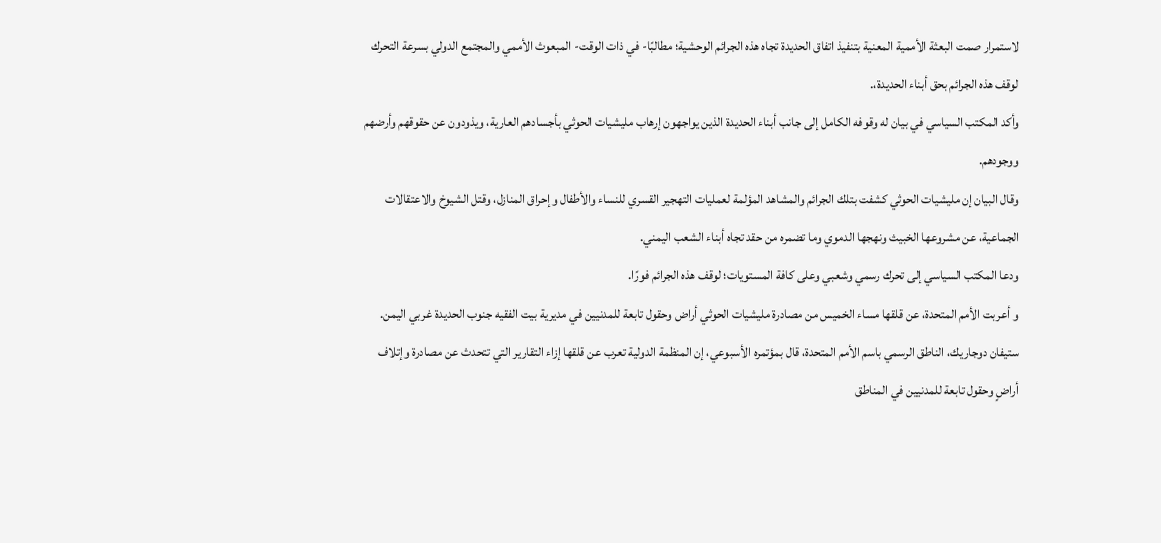لاستمرار صمت البعثة الأممية المعنية بتنفيذ اتفاق الحديدة تجاه هذه الجرائم الوحشية؛ مطالبًا- في ذات الوقت- المبعوث الأممي والمجتمع الدولي بسرعة التحرك لوقف هذه الجرائم بحق أبناء الحديدة،.
وأكد المكتب السياسي في بيان له وقوفه الكامل إلى جانب أبناء الحديدة الذين يواجهون إرهاب مليشيات الحوثي بأجسادهم العارية، ويذودون عن حقوقهم وأرضهم ووجودهم.
وقال البيان إن مليشيات الحوثي كشفت بتلك الجرائم والمشاهد المؤلمة لعمليات التهجير القسري للنساء والأطفال وإحراق المنازل، وقتل الشيوخ والاعتقالات الجماعية، عن مشروعها الخبيث ونهجها الدموي وما تضمره من حقد تجاه أبناء الشعب اليمني.
ودعا المكتب السياسي إلى تحرك رسمي وشعبي وعلى كافة المستويات؛ لوقف هذه الجرائم فورًا.
و أعربت الأمم المتحدة، عن قلقها مساء الخميس من مصادرة مليشيات الحوثي أراض وحقول تابعة للمدنيين في مديرية بيت الفقيه جنوب الحديدة غربي اليمن.
ستيفان دوجاريك، الناطق الرسمي باسم الأمم المتحدة، قال بمؤتمره الأسبوعي، إن المنظمة الدولية تعرب عن قلقها إزاء التقارير التي تتحدث عن مصادرة وإتلاف أراضٍ وحقول تابعة للمدنيين في المناطق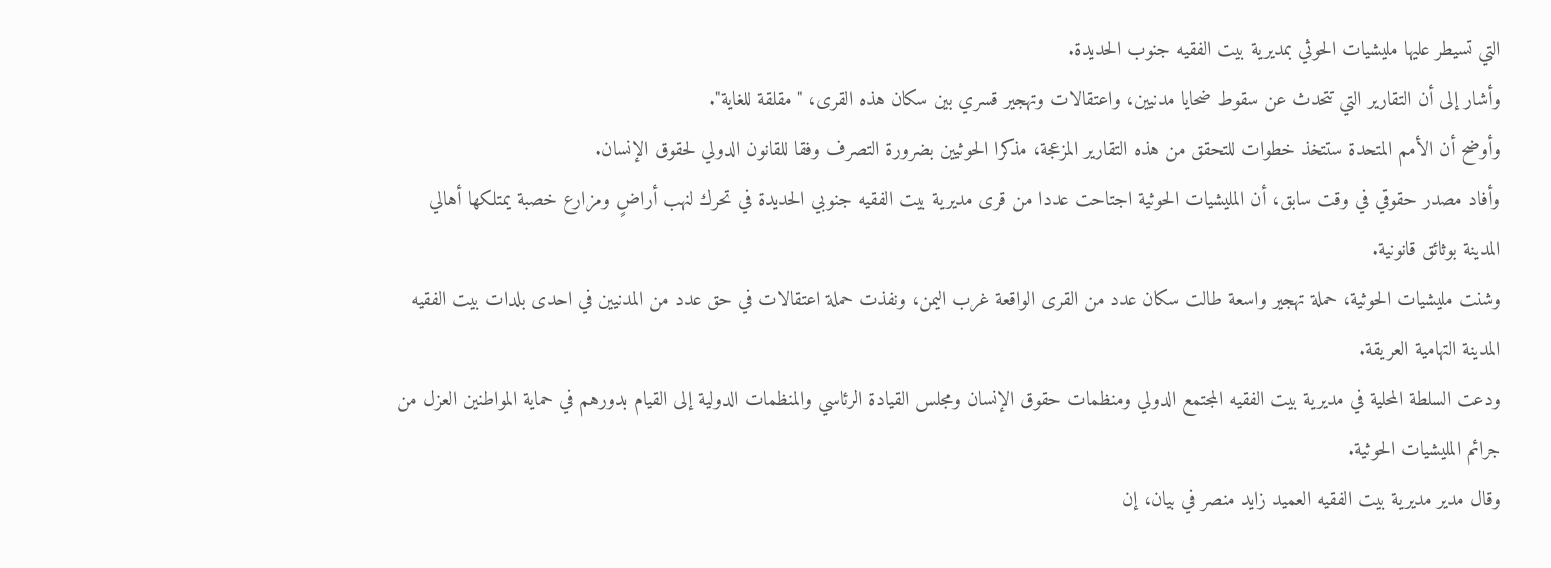التي تسيطر عليها مليشيات الحوثي بمديرية بيت الفقيه جنوب الحديدة.
وأشار إلى أن التقارير التي تتحدث عن سقوط ضحايا مدنيين، واعتقالات وتهجير قسري بين سكان هذه القرى، "مقلقة للغاية".
وأوضح أن الأمم المتحدة ستتخذ خطوات للتحقق من هذه التقارير المزعجة، مذكرا الحوثيين بضرورة التصرف وفقا للقانون الدولي لحقوق الإنسان.
وأفاد مصدر حقوقي في وقت سابق، أن المليشيات الحوثية اجتاحت عددا من قرى مديرية بيت الفقيه جنوبي الحديدة في تحرك لنهب أراضٍ ومزارع خصبة يمتلكها أهالي المدينة بوثائق قانونية.
وشنت مليشيات الحوثية، حملة تهجير واسعة طالت سكان عدد من القرى الواقعة غرب اليمن، ونفذت حملة اعتقالات في حق عدد من المدنيين في احدى بلدات بيت الفقيه المدينة التهامية العريقة.
ودعت السلطة المحلية في مديرية بيت الفقيه المجتمع الدولي ومنظمات حقوق الإنسان ومجلس القيادة الرئاسي والمنظمات الدولية إلى القيام بدورهم في حماية المواطنين العزل من جرائم المليشيات الحوثية.
وقال مدير مديرية بيت الفقيه العميد زايد منصر في بيان، إن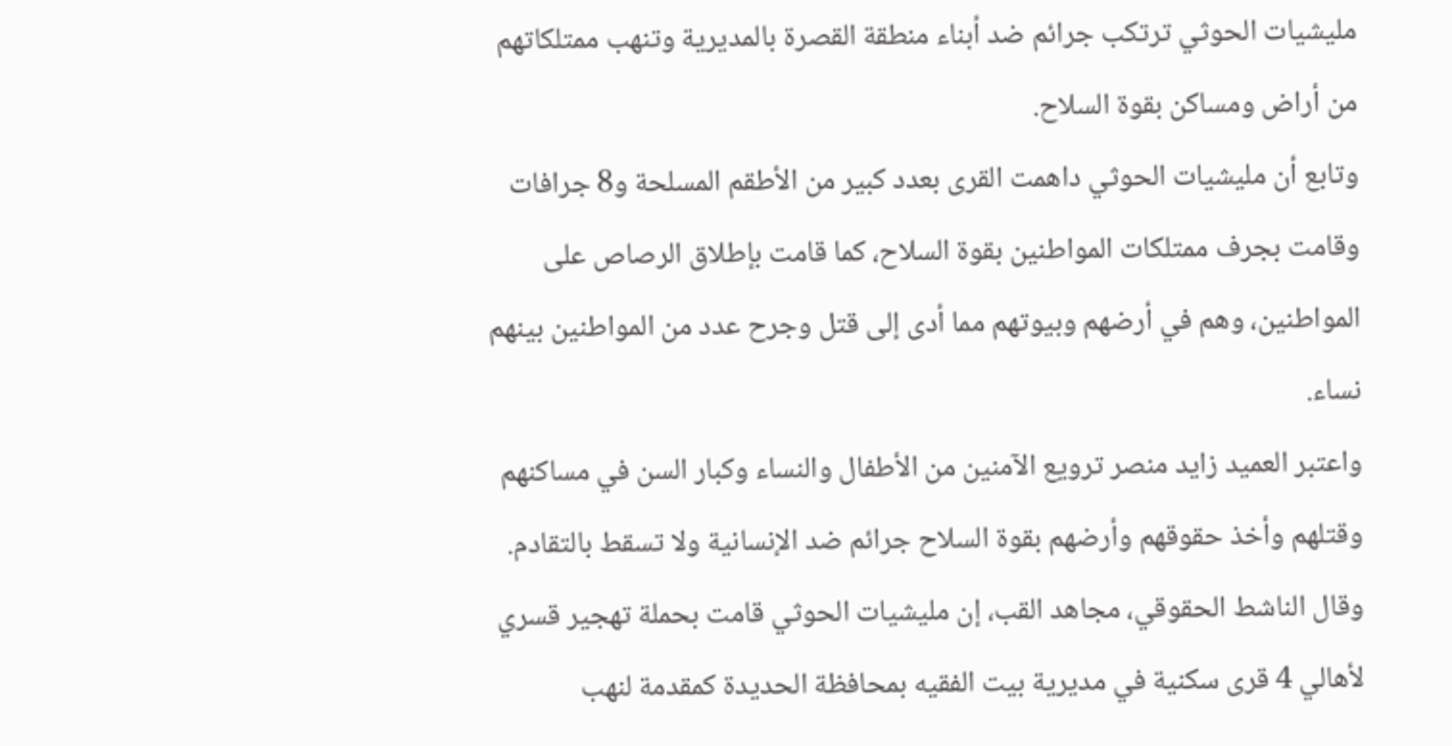مليشيات الحوثي ترتكب جرائم ضد أبناء منطقة القصرة بالمديرية وتنهب ممتلكاتهم من أراض ومساكن بقوة السلاح.
وتابع أن مليشيات الحوثي داهمت القرى بعدد كبير من الأطقم المسلحة و8 جرافات وقامت بجرف ممتلكات المواطنين بقوة السلاح، كما قامت بإطلاق الرصاص على المواطنين، وهم في أرضهم وبيوتهم مما أدى إلى قتل وجرح عدد من المواطنين بينهم نساء.
واعتبر العميد زايد منصر ترويع الآمنين من الأطفال والنساء وكبار السن في مساكنهم وقتلهم وأخذ حقوقهم وأرضهم بقوة السلاح جرائم ضد الإنسانية ولا تسقط بالتقادم.
وقال الناشط الحقوقي، مجاهد القب، إن مليشيات الحوثي قامت بحملة تهجير قسري لأهالي 4 قرى سكنية في مديرية بيت الفقيه بمحافظة الحديدة كمقدمة لنهب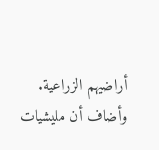أراضيهم الزراعية.
وأضاف أن مليشيات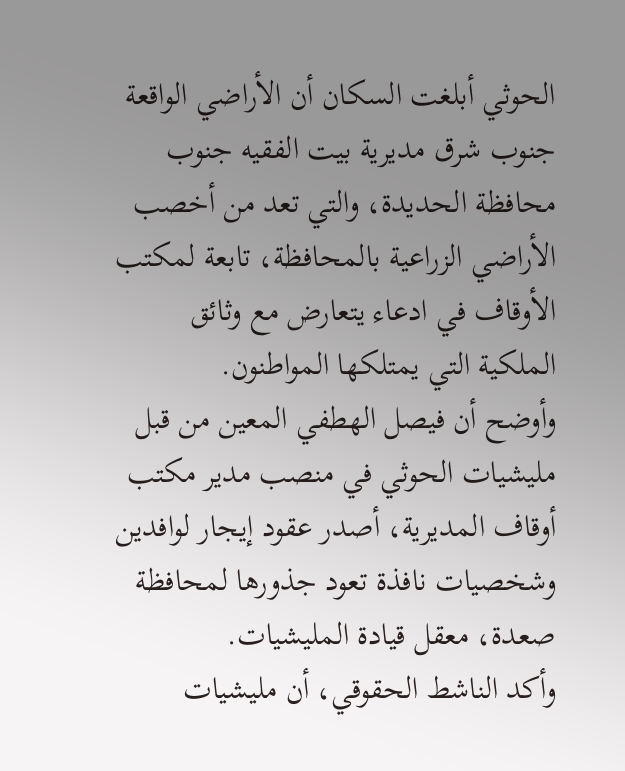الحوثي أبلغت السكان أن الأراضي الواقعة جنوب شرق مديرية بيت الفقيه جنوب محافظة الحديدة، والتي تعد من أخصب الأراضي الزراعية بالمحافظة، تابعة لمكتب الأوقاف في ادعاء يتعارض مع وثائق الملكية التي يمتلكها المواطنون.
وأوضح أن فيصل الهطفي المعين من قبل مليشيات الحوثي في منصب مدير مكتب أوقاف المديرية، أصدر عقود إيجار لوافدين وشخصيات نافذة تعود جذورها لمحافظة صعدة، معقل قيادة المليشيات.
وأكد الناشط الحقوقي، أن مليشيات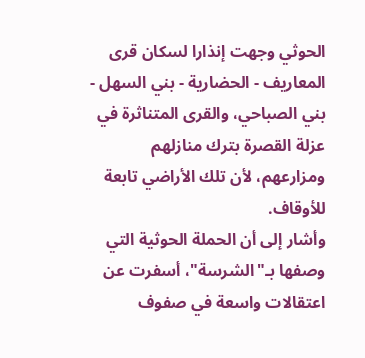الحوثي وجهت إنذارا لسكان قرى المعاريف - الحضارية - بني السهل - بني الصباحي، والقرى المتناثرة في عزلة القصرة بترك منازلهم ومزارعهم، لأن تلك الأراضي تابعة للأوقاف.
وأشار إلى أن الحملة الحوثية التي وصفها بـ"الشرسة"، أسفرت عن اعتقالات واسعة في صفوف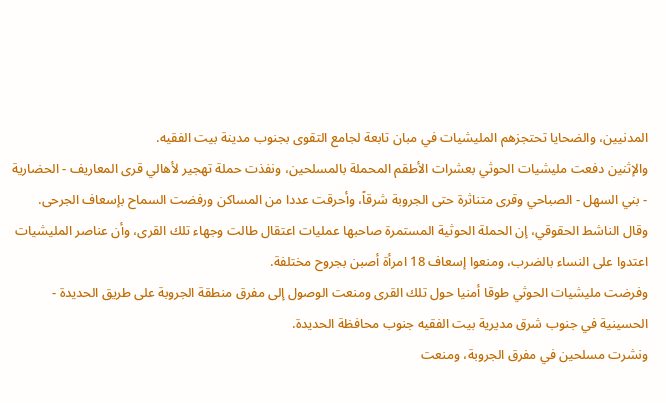المدنيين، والضحايا تحتجزهم المليشيات في مبان تابعة لجامع التقوى بجنوب مدينة بيت الفقيه.
والإثنين دفعت مليشيات الحوثي بعشرات الأطقم المحملة بالمسلحين، ونفذت حملة تهجير لأهالي قرى المعاريف - الحضارية - بني السهل - الصباحي وقرى متناثرة حتى الجروبة شرقاً، وأحرقت عددا من المساكن ورفضت السماح بإسعاف الجرحى.
وقال الناشط الحقوقي، إن الحملة الحوثية المستمرة صاحبها عمليات اعتقال طالت وجهاء تلك القرى، وأن عناصر المليشيات اعتدوا على النساء بالضرب، ومنعوا إسعاف 18 امرأة أصبن بجروح مختلفة.
وفرضت مليشيات الحوثي طوقا أمنيا حول تلك القرى ومنعت الوصول إلى مفرق منطقة الجروبة على طريق الحديدة - الحسينية في جنوب شرق مديرية بيت الفقيه جنوب محافظة الحديدة.
ونشرت مسلحين في مفرق الجروبة، ومنعت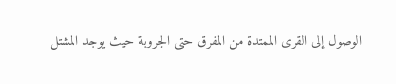الوصول إلى القرى الممتدة من المفرق حتى الجروبة حيث يوجد المشتل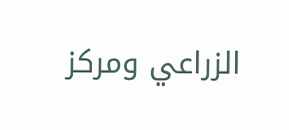الزراعي ومركز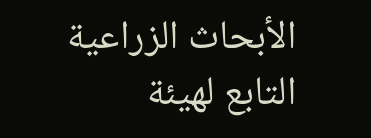الأبحاث الزراعية التابع لهيئة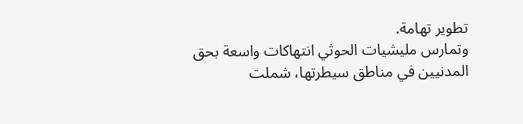تطوير تهامة.
وتمارس مليشيات الحوثي انتهاكات واسعة بحق المدنيين في مناطق سيطرتها، شملت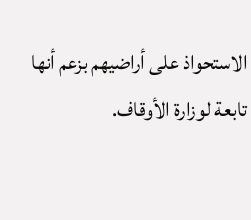الاستحواذ على أراضيهم بزعم أنها تابعة لوزارة الأوقاف.